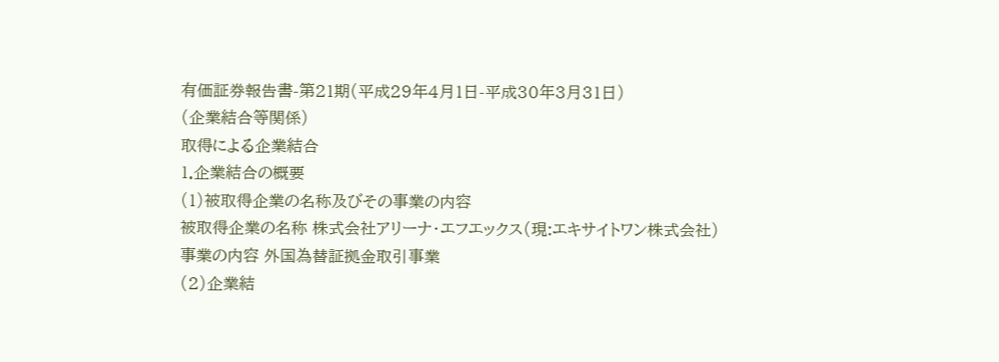有価証券報告書-第21期(平成29年4月1日-平成30年3月31日)
(企業結合等関係)
取得による企業結合
1.企業結合の概要
(1)被取得企業の名称及びその事業の内容
被取得企業の名称 株式会社アリーナ・エフエックス(現:エキサイトワン株式会社)
事業の内容 外国為替証拠金取引事業
(2)企業結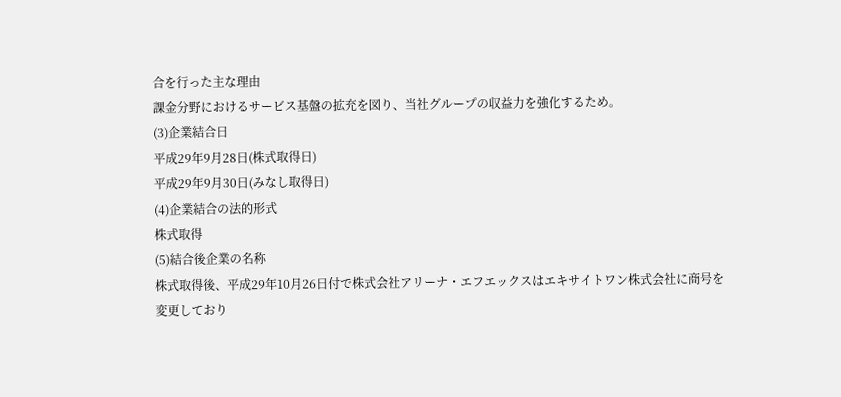合を行った主な理由
課金分野におけるサービス基盤の拡充を図り、当社グループの収益力を強化するため。
(3)企業結合日
平成29年9月28日(株式取得日)
平成29年9月30日(みなし取得日)
(4)企業結合の法的形式
株式取得
(5)結合後企業の名称
株式取得後、平成29年10月26日付で株式会社アリーナ・エフエックスはエキサイトワン株式会社に商号を変更しており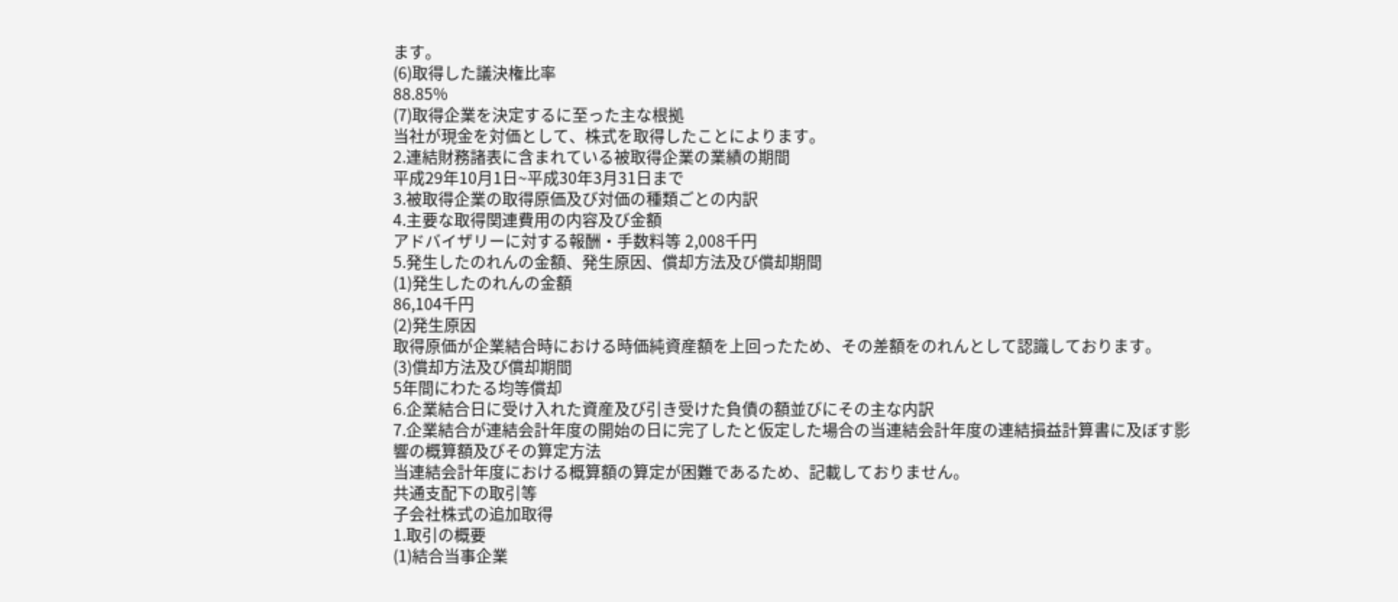ます。
(6)取得した議決権比率
88.85%
(7)取得企業を決定するに至った主な根拠
当社が現金を対価として、株式を取得したことによります。
2.連結財務諸表に含まれている被取得企業の業績の期間
平成29年10月1日~平成30年3月31日まで
3.被取得企業の取得原価及び対価の種類ごとの内訳
4.主要な取得関連費用の内容及び金額
アドバイザリーに対する報酬・手数料等 2,008千円
5.発生したのれんの金額、発生原因、償却方法及び償却期間
(1)発生したのれんの金額
86,104千円
(2)発生原因
取得原価が企業結合時における時価純資産額を上回ったため、その差額をのれんとして認識しております。
(3)償却方法及び償却期間
5年間にわたる均等償却
6.企業結合日に受け入れた資産及び引き受けた負債の額並びにその主な内訳
7.企業結合が連結会計年度の開始の日に完了したと仮定した場合の当連結会計年度の連結損益計算書に及ぼす影
響の概算額及びその算定方法
当連結会計年度における概算額の算定が困難であるため、記載しておりません。
共通支配下の取引等
子会社株式の追加取得
1.取引の概要
(1)結合当事企業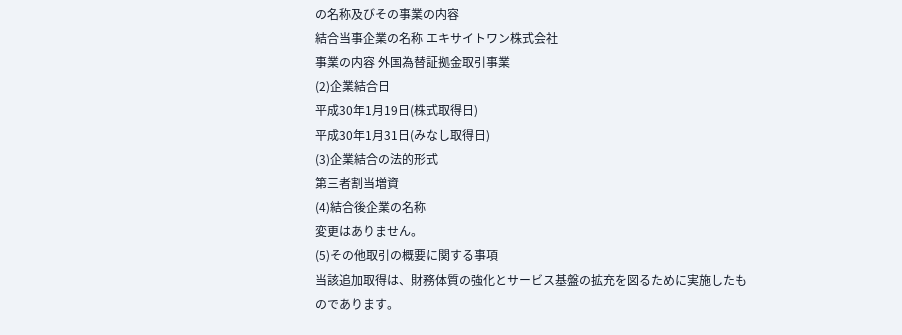の名称及びその事業の内容
結合当事企業の名称 エキサイトワン株式会社
事業の内容 外国為替証拠金取引事業
(2)企業結合日
平成30年1月19日(株式取得日)
平成30年1月31日(みなし取得日)
(3)企業結合の法的形式
第三者割当増資
(4)結合後企業の名称
変更はありません。
(5)その他取引の概要に関する事項
当該追加取得は、財務体質の強化とサービス基盤の拡充を図るために実施したものであります。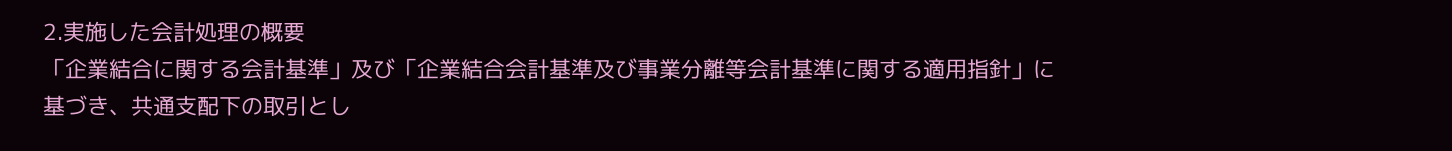2.実施した会計処理の概要
「企業結合に関する会計基準」及び「企業結合会計基準及び事業分離等会計基準に関する適用指針」に
基づき、共通支配下の取引とし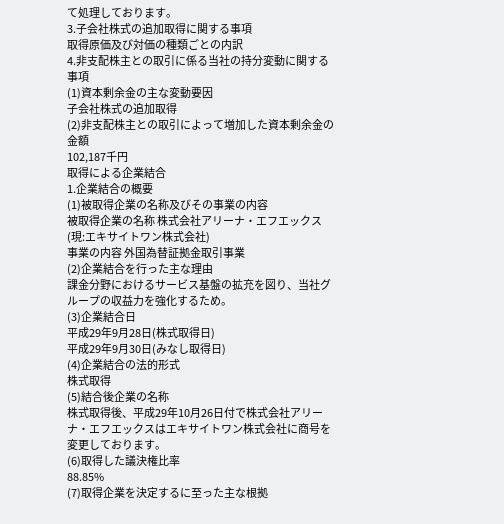て処理しております。
3.子会社株式の追加取得に関する事項
取得原価及び対価の種類ごとの内訳
4.非支配株主との取引に係る当社の持分変動に関する事項
(1)資本剰余金の主な変動要因
子会社株式の追加取得
(2)非支配株主との取引によって増加した資本剰余金の金額
102,187千円
取得による企業結合
1.企業結合の概要
(1)被取得企業の名称及びその事業の内容
被取得企業の名称 株式会社アリーナ・エフエックス(現:エキサイトワン株式会社)
事業の内容 外国為替証拠金取引事業
(2)企業結合を行った主な理由
課金分野におけるサービス基盤の拡充を図り、当社グループの収益力を強化するため。
(3)企業結合日
平成29年9月28日(株式取得日)
平成29年9月30日(みなし取得日)
(4)企業結合の法的形式
株式取得
(5)結合後企業の名称
株式取得後、平成29年10月26日付で株式会社アリーナ・エフエックスはエキサイトワン株式会社に商号を変更しております。
(6)取得した議決権比率
88.85%
(7)取得企業を決定するに至った主な根拠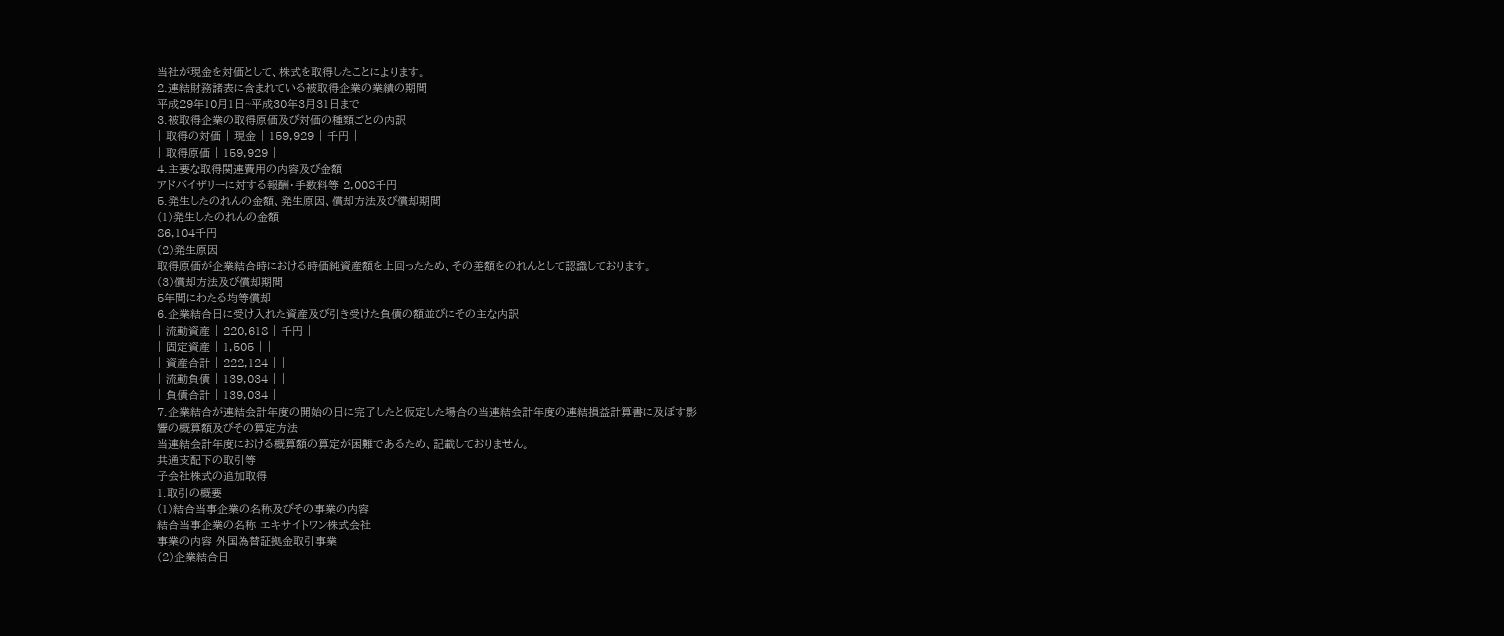当社が現金を対価として、株式を取得したことによります。
2.連結財務諸表に含まれている被取得企業の業績の期間
平成29年10月1日~平成30年3月31日まで
3.被取得企業の取得原価及び対価の種類ごとの内訳
| 取得の対価 | 現金 | 159,929 | 千円 |
| 取得原価 | 159,929 |
4.主要な取得関連費用の内容及び金額
アドバイザリーに対する報酬・手数料等 2,008千円
5.発生したのれんの金額、発生原因、償却方法及び償却期間
(1)発生したのれんの金額
86,104千円
(2)発生原因
取得原価が企業結合時における時価純資産額を上回ったため、その差額をのれんとして認識しております。
(3)償却方法及び償却期間
5年間にわたる均等償却
6.企業結合日に受け入れた資産及び引き受けた負債の額並びにその主な内訳
| 流動資産 | 220,618 | 千円 |
| 固定資産 | 1,505 | |
| 資産合計 | 222,124 | |
| 流動負債 | 139,034 | |
| 負債合計 | 139,034 |
7.企業結合が連結会計年度の開始の日に完了したと仮定した場合の当連結会計年度の連結損益計算書に及ぼす影
響の概算額及びその算定方法
当連結会計年度における概算額の算定が困難であるため、記載しておりません。
共通支配下の取引等
子会社株式の追加取得
1.取引の概要
(1)結合当事企業の名称及びその事業の内容
結合当事企業の名称 エキサイトワン株式会社
事業の内容 外国為替証拠金取引事業
(2)企業結合日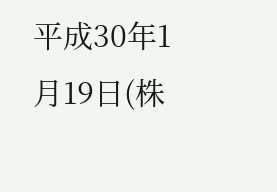平成30年1月19日(株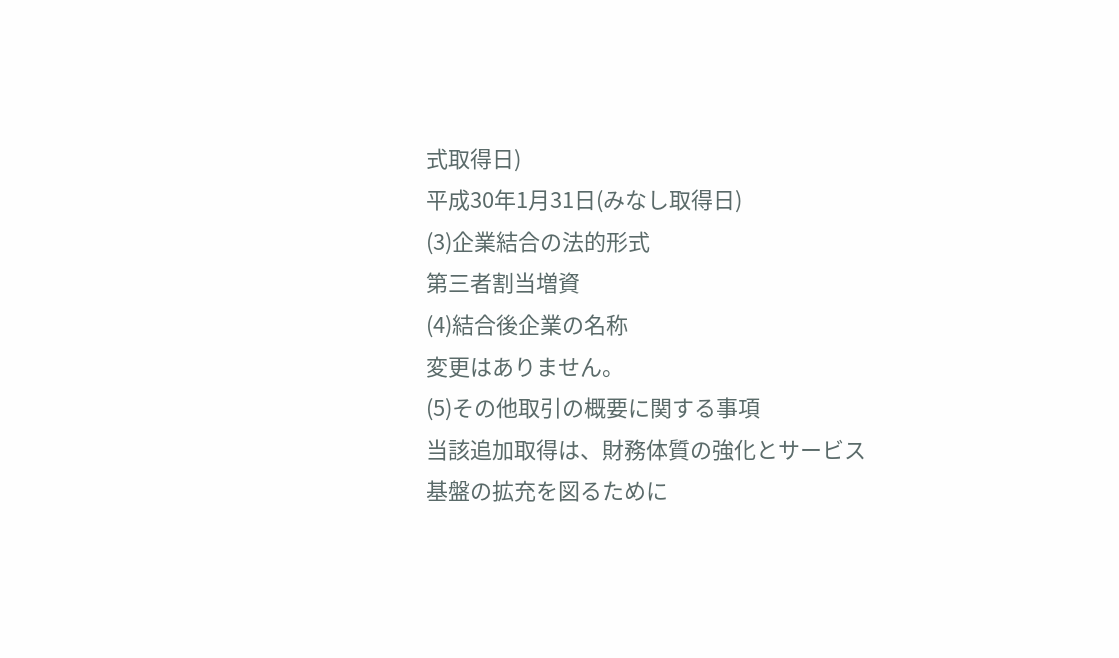式取得日)
平成30年1月31日(みなし取得日)
(3)企業結合の法的形式
第三者割当増資
(4)結合後企業の名称
変更はありません。
(5)その他取引の概要に関する事項
当該追加取得は、財務体質の強化とサービス基盤の拡充を図るために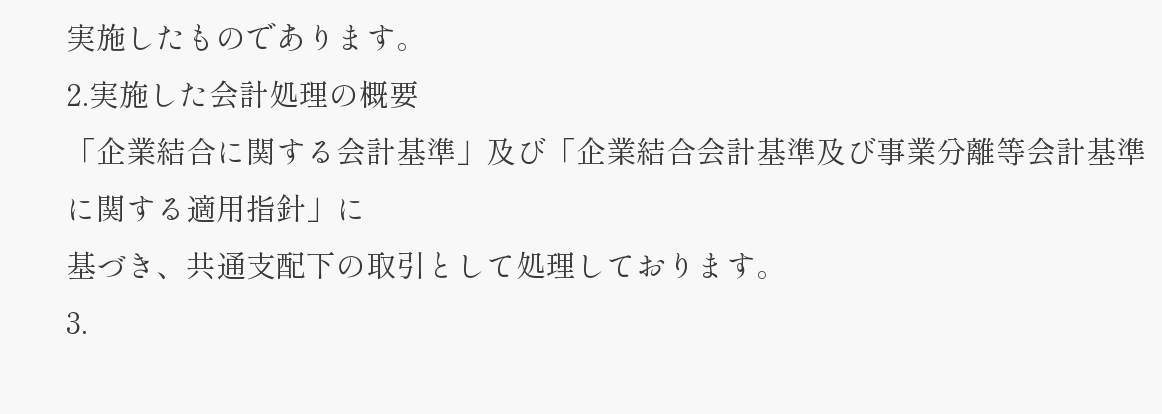実施したものであります。
2.実施した会計処理の概要
「企業結合に関する会計基準」及び「企業結合会計基準及び事業分離等会計基準に関する適用指針」に
基づき、共通支配下の取引として処理しております。
3.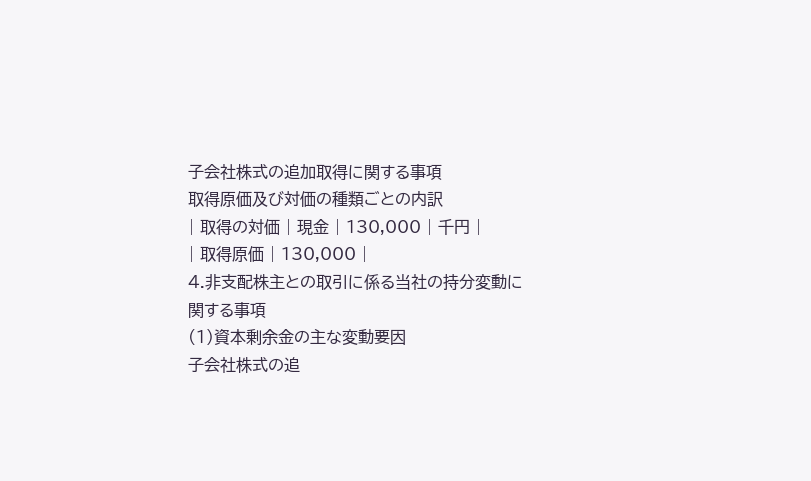子会社株式の追加取得に関する事項
取得原価及び対価の種類ごとの内訳
| 取得の対価 | 現金 | 130,000 | 千円 |
| 取得原価 | 130,000 |
4.非支配株主との取引に係る当社の持分変動に関する事項
(1)資本剰余金の主な変動要因
子会社株式の追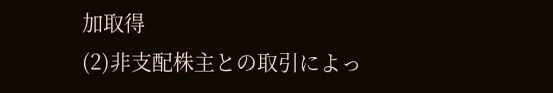加取得
(2)非支配株主との取引によっ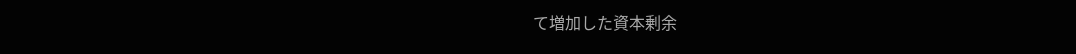て増加した資本剰余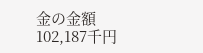金の金額
102,187千円